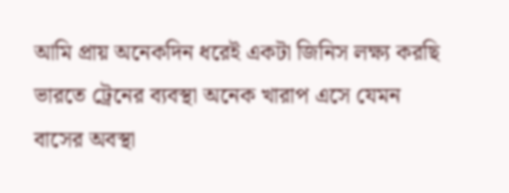আমি প্রায় অনেকদিন ধরেই একটা জিনিস লক্ষ্য করছি ভারতে ট্রেনের ব্যবস্থা অনেক খারাপ এসে যেমন বাসের অবস্থা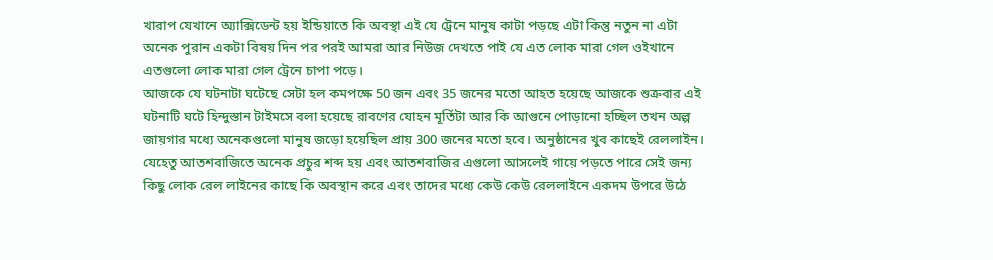খারাপ যেখানে অ্যাক্সিডেন্ট হয় ইন্ডিয়াতে কি অবস্থা এই যে ট্রেনে মানুষ কাটা পড়ছে এটা কিন্তু নতুন না এটা অনেক পুরান একটা বিষয় দিন পর পরই আমরা আর নিউজ দেখতে পাই যে এত লোক মারা গেল ওইখানে এতগুলো লোক মারা গেল ট্রেনে চাপা পড়ে।
আজকে যে ঘটনাটা ঘটেছে সেটা হল কমপক্ষে 50 জন এবং 35 জনের মতো আহত হয়েছে আজকে শুক্রবার এই ঘটনাটি ঘটে হিন্দুস্তান টাইমসে বলা হয়েছে রাবণের যোহন মূর্তিটা আর কি আগুনে পোড়ানো হচ্ছিল তখন অল্প জায়গার মধ্যে অনেকগুলো মানুষ জড়ো হয়েছিল প্রায় 300 জনের মতো হবে। অনুষ্ঠানের খুব কাছেই রেললাইন। যেহেতু আতশবাজিতে অনেক প্রচুর শব্দ হয় এবং আতশবাজির এগুলো আসলেই গায়ে পড়তে পারে সেই জন্য কিছু লোক রেল লাইনের কাছে কি অবস্থান করে এবং তাদের মধ্যে কেউ কেউ রেললাইনে একদম উপরে উঠে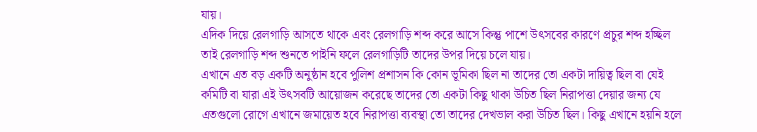যায়।
এদিক দিয়ে রেলগাড়ি আসতে থাকে এবং রেলগাড়ি শব্দ করে আসে কিন্তু পাশে উৎসবের কারণে প্রচুর শব্দ হচ্ছিল তাই রেলগাড়ি শব্দ শুনতে পাইনি ফলে রেলগাড়িটি তাদের উপর দিয়ে চলে যায়।
এখানে এত বড় একটি অনুষ্ঠান হবে পুলিশ প্রশাসন কি কোন ভূমিকা ছিল না তাদের তো একটা দায়িত্ব ছিল বা যেই কমিটি বা যারা এই উৎসবটি আয়োজন করেছে তাদের তো একটা কিছু থাকা উচিত ছিল নিরাপত্তা দেয়ার জন্য যে এতগুলো রোগে এখানে জমায়েত হবে নিরাপত্তা ব্যবস্থা তো তাদের দেখভাল করা উচিত ছিল। কিছু এখানে হয়নি হলে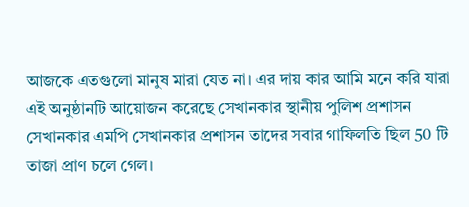আজকে এতগুলো মানুষ মারা যেত না। এর দায় কার আমি মনে করি যারা এই অনুষ্ঠানটি আয়োজন করেছে সেখানকার স্থানীয় পুলিশ প্রশাসন সেখানকার এমপি সেখানকার প্রশাসন তাদের সবার গাফিলতি ছিল 50 টি তাজা প্রাণ চলে গেল।